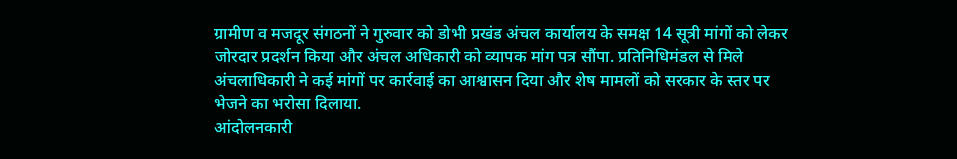ग्रामीण व मजदूर संगठनों ने गुरुवार को डोभी प्रखंड अंचल कार्यालय के समक्ष 14 सूत्री मांगों को लेकर जोरदार प्रदर्शन किया और अंचल अधिकारी को व्यापक मांग पत्र सौंपा. प्रतिनिधिमंडल से मिले अंचलाधिकारी ने कई मांगों पर कार्रवाई का आश्वासन दिया और शेष मामलों को सरकार के स्तर पर भेजने का भरोसा दिलाया.
आंदोलनकारी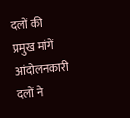दलों की प्रमुख मांगें
आंदोलनकारी दलों ने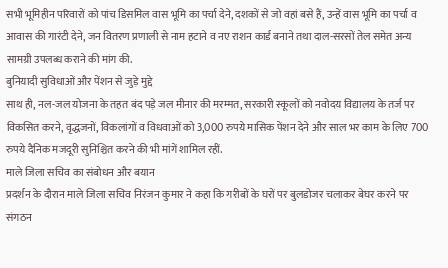सभी भूमिहीन परिवारों को पांच डिसमिल वास भूमि का पर्चा देने, दशकों से जो वहां बसे हैं, उन्हें वास भूमि का पर्चा व आवास की गारंटी देने, जन वितरण प्रणाली से नाम हटाने व नए राशन कार्ड बनाने तथा दाल-सरसों तेल समेत अन्य सामग्री उपलब्ध कराने की मांग की.
बुनियादी सुविधाओं और पेंशन से जुड़े मुद्दे
साथ ही, नल-जल योजना के तहत बंद पड़े जल मीनार की मरम्मत, सरकारी स्कूलों को नवोदय विद्यालय के तर्ज पर विकसित करने, वृद्धजनों, विकलांगों व विधवाओं को 3,000 रुपये मासिक पेंशन देने और साल भर काम के लिए 700 रुपये दैनिक मजदूरी सुनिश्चित करने की भी मांगें शामिल रहीं.
माले जिला सचिव का संबोधन और बयान
प्रदर्शन के दौरान माले जिला सचिव निरंजन कुमार ने कहा कि गरीबों के घरों पर बुलडोजर चलाकर बेघर करने पर संगठन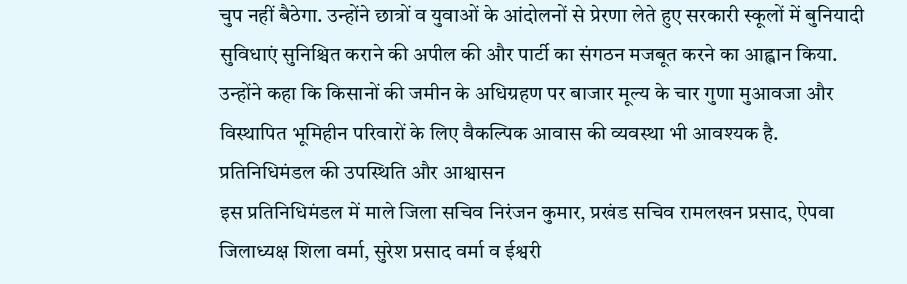चुप नहीं बैठेगा. उन्होंने छात्रों व युवाओं के आंदोलनों से प्रेरणा लेते हुए सरकारी स्कूलों में बुनियादी सुविधाएं सुनिश्चित कराने की अपील की और पार्टी का संगठन मजबूत करने का आह्वान किया.
उन्होंने कहा कि किसानों की जमीन के अधिग्रहण पर बाजार मूल्य के चार गुणा मुआवजा और विस्थापित भूमिहीन परिवारों के लिए वैकल्पिक आवास की व्यवस्था भी आवश्यक है.
प्रतिनिधिमंडल की उपस्थिति और आश्वासन
इस प्रतिनिधिमंडल में माले जिला सचिव निरंजन कुमार, प्रखंड सचिव रामलखन प्रसाद, ऐपवा जिलाध्यक्ष शिला वर्मा, सुरेश प्रसाद वर्मा व ईश्वरी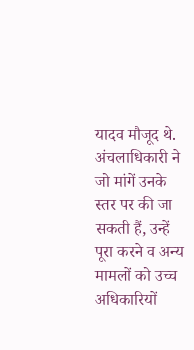यादव मौजूद थे.
अंचलाधिकारी ने जो मांगें उनके स्तर पर की जा सकती हैं, उन्हें पूरा करने व अन्य मामलों को उच्च अधिकारियों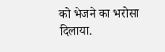को भेजने का भरोसा दिलाया.